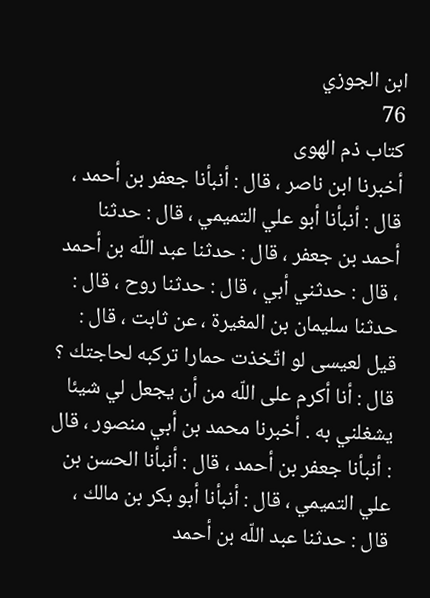ابن الجوزي
76
كتاب ذم الهوى
أخبرنا ابن ناصر ، قال : أنبأنا جعفر بن أحمد ، قال : أنبأنا أبو علي التميمي ، قال : حدثنا أحمد بن جعفر ، قال : حدثنا عبد اللّه بن أحمد ، قال : حدثني أبي ، قال : حدثنا روح ، قال : حدثنا سليمان بن المغيرة ، عن ثابت ، قال : قيل لعيسى لو اتّخذت حمارا تركبه لحاجتك ؟ قال : أنا أكرم على اللّه من أن يجعل لي شيئا يشغلني به . أخبرنا محمد بن أبي منصور ، قال : أنبأنا جعفر بن أحمد ، قال : أنبأنا الحسن بن علي التميمي ، قال : أنبأنا أبو بكر بن مالك ، قال : حدثنا عبد اللّه بن أحمد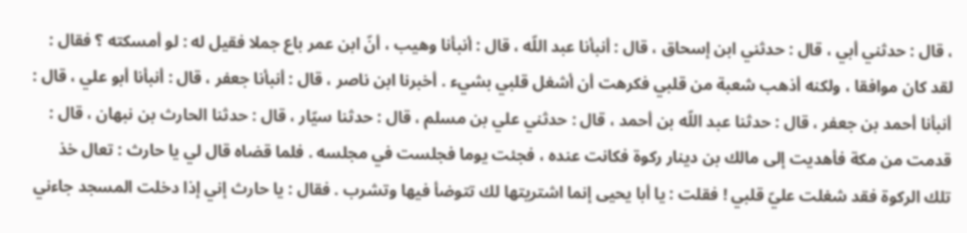، قال : حدثني أبي ، قال : حدثني ابن إسحاق ، قال : أنبأنا عبد اللّه ، قال : أنبأنا وهيب ، أنّ ابن عمر باع جملا فقيل له : لو أمسكته ؟ فقال : لقد كان موافقا ، ولكنه أذهب شعبة من قلبي فكرهت أن أشغل قلبي بشيء . أخبرنا ابن ناصر ، قال : أنبأنا جعفر ، قال : أنبأنا أبو علي ، قال : أنبأنا أحمد بن جعفر ، قال : حدثنا عبد اللّه بن أحمد ، قال : حدثني علي بن مسلم ، قال : حدثنا سيّار ، قال : حدثنا الحارث بن نبهان ، قال : قدمت من مكة فأهديت إلى مالك بن دينار ركوة فكانت عنده ، فجئت يوما فجلست في مجلسه . فلما قضاه قال لي يا حارث : تعال خذ تلك الركوة فقد شغلت عليّ قلبي ! فقلت : يا أبا يحيى إنما اشتريتها لك تتوضأ فيها وتشرب . فقال : يا حارث إني إذا دخلت المسجد جاءني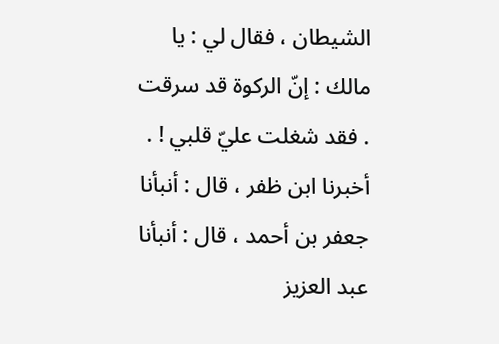الشيطان ، فقال لي : يا مالك : إنّ الركوة قد سرقت . فقد شغلت عليّ قلبي ! . أخبرنا ابن ظفر ، قال : أنبأنا جعفر بن أحمد ، قال : أنبأنا عبد العزيز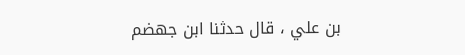بن علي ، قال حدثنا ابن جهضم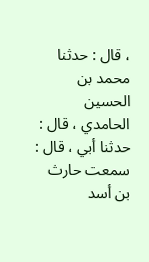، قال : حدثنا محمد بن الحسين الحامدي ، قال : حدثنا أبي ، قال : سمعت حارث بن أسد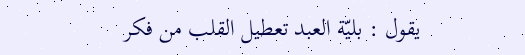يقول : بليّة العبد تعطيل القلب من فكر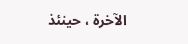الآخرة ، حينئذ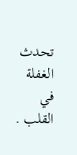تحدث الغفلة في القلب .